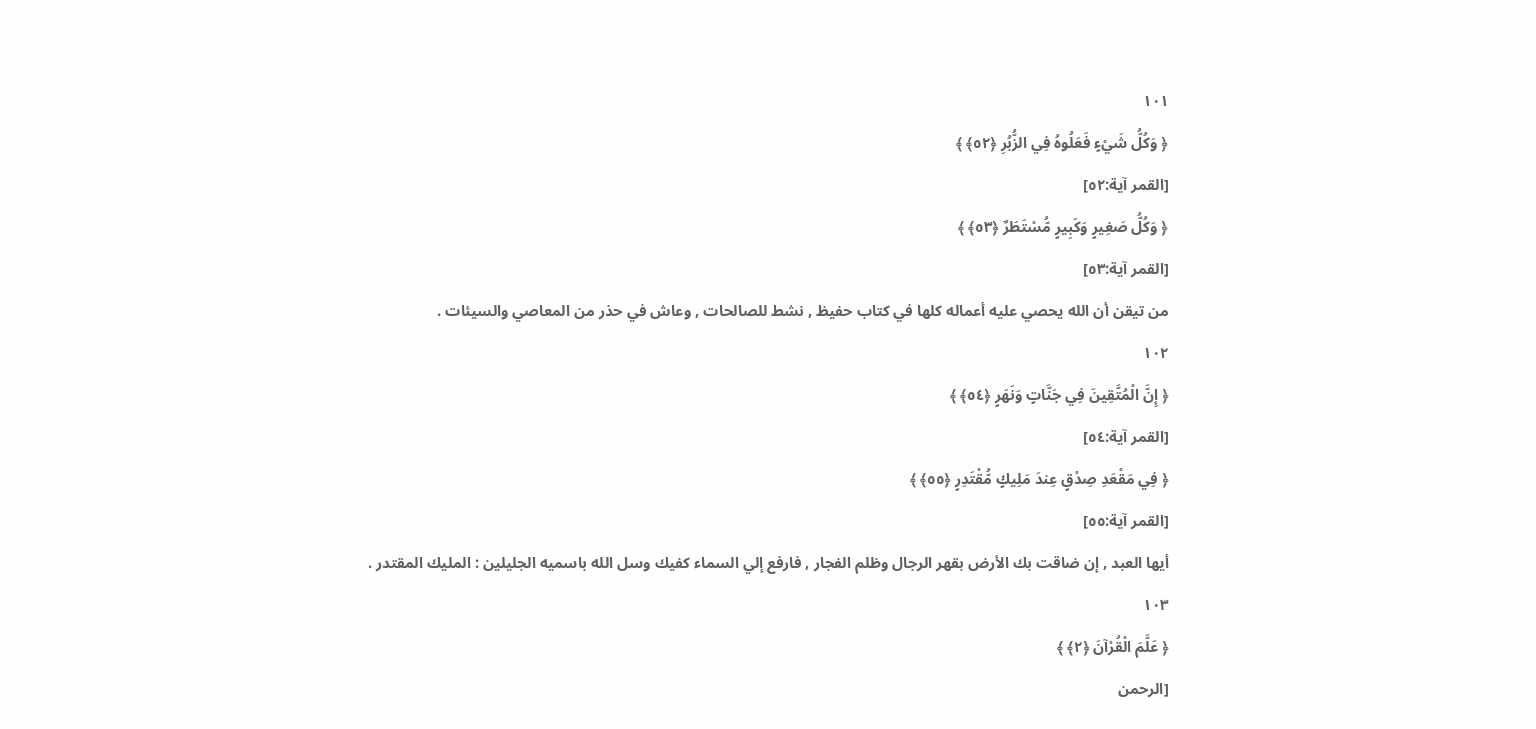١٠١
﴿ وَكُلُّ شَيْءٍ فَعَلُوهُ فِي الزُّبُرِ ﴿٥٢﴾ ﴾
[القمر آية:٥٢]
﴿ وَكُلُّ صَغِيرٍ وَكَبِيرٍ مُّسْتَطَرٌ ﴿٥٣﴾ ﴾
[القمر آية:٥٣]
من تيقن أن الله يحصي عليه أعماله كلها في كتاب حفيظ , نشط للصالحات , وعاش في حذر من المعاصي والسيئات .
١٠٢
﴿ إِنَّ الْمُتَّقِينَ فِي جَنَّاتٍ وَنَهَرٍ ﴿٥٤﴾ ﴾
[القمر آية:٥٤]
﴿ فِي مَقْعَدِ صِدْقٍ عِندَ مَلِيكٍ مُّقْتَدِرٍ ﴿٥٥﴾ ﴾
[القمر آية:٥٥]
أيها العبد , إن ضاقت بك الأرض بقهر الرجال وظلم الفجار , فارفع إلي السماء كفيك وسل الله باسميه الجليلين : المليك المقتدر .
١٠٣
﴿ عَلَّمَ الْقُرْآنَ ﴿٢﴾ ﴾
[الرحمن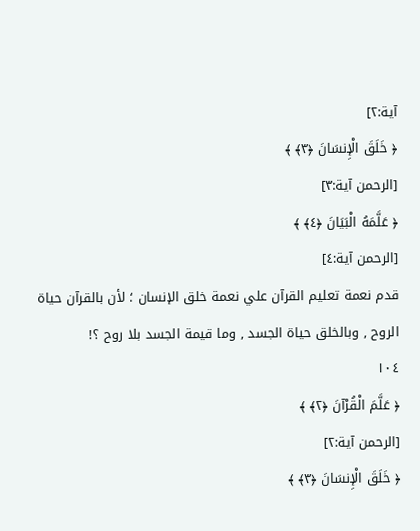آية:٢]
﴿ خَلَقَ الْإِنسَانَ ﴿٣﴾ ﴾
[الرحمن آية:٣]
﴿ عَلَّمَهُ الْبَيَانَ ﴿٤﴾ ﴾
[الرحمن آية:٤]
قدم نعمة تعليم القرآن علي نعمة خلق الإنسان ؛ لأن بالقرآن حياة الروح , وبالخلق حياة الجسد , وما قيمة الجسد بلا روح ؟!
١٠٤
﴿ عَلَّمَ الْقُرْآنَ ﴿٢﴾ ﴾
[الرحمن آية:٢]
﴿ خَلَقَ الْإِنسَانَ ﴿٣﴾ ﴾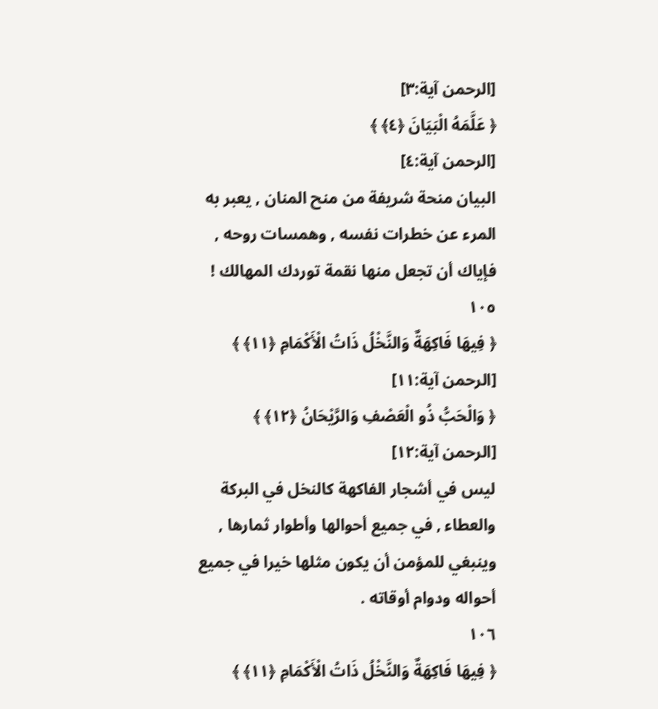[الرحمن آية:٣]
﴿ عَلَّمَهُ الْبَيَانَ ﴿٤﴾ ﴾
[الرحمن آية:٤]
البيان منحة شريفة من منح المنان , يعبر به المرء عن خطرات نفسه , وهمسات روحه , فإياك أن تجعل منها نقمة توردك المهالك !
١٠٥
﴿ فِيهَا فَاكِهَةٌ وَالنَّخْلُ ذَاتُ الْأَكْمَامِ ﴿١١﴾ ﴾
[الرحمن آية:١١]
﴿ وَالْحَبُّ ذُو الْعَصْفِ وَالرَّيْحَانُ ﴿١٢﴾ ﴾
[الرحمن آية:١٢]
ليس في أشجار الفاكهة كالنخل في البركة والعطاء , في جميع أحوالها وأطوار ثمارها , وينبغي للمؤمن أن يكون مثلها خيرا في جميع أحواله ودوام أوقاته .
١٠٦
﴿ فِيهَا فَاكِهَةٌ وَالنَّخْلُ ذَاتُ الْأَكْمَامِ ﴿١١﴾ ﴾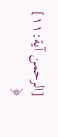[الرحمن آية:١١]
﴿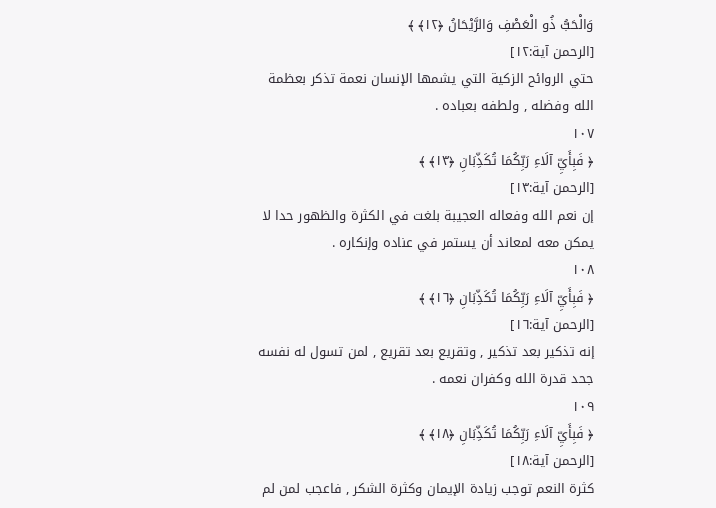وَالْحَبُّ ذُو الْعَصْفِ وَالرَّيْحَانُ ﴿١٢﴾ ﴾
[الرحمن آية:١٢]
حتي الروائح الزكية التي يشمها الإنسان نعمة تذكر بعظمة الله وفضله , ولطفه بعباده .
١٠٧
﴿ فَبِأَيِّ آلَاءِ رَبِّكُمَا تُكَذِّبَانِ ﴿١٣﴾ ﴾
[الرحمن آية:١٣]
إن نعم الله وفعاله العجيبة بلغت في الكثرة والظهور حدا لا يمكن معه لمعاند أن يستمر في عناده وإنكاره .
١٠٨
﴿ فَبِأَيِّ آلَاءِ رَبِّكُمَا تُكَذِّبَانِ ﴿١٦﴾ ﴾
[الرحمن آية:١٦]
إنه تذكير بعد تذكير , وتقريع بعد تقريع , لمن تسول له نفسه جحد قدرة الله وكفران نعمه .
١٠٩
﴿ فَبِأَيِّ آلَاءِ رَبِّكُمَا تُكَذِّبَانِ ﴿١٨﴾ ﴾
[الرحمن آية:١٨]
كثرة النعم توجب زيادة الإيمان وكثرة الشكر , فاعجب لمن لم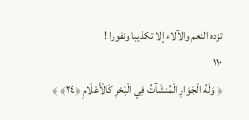تزده النعم والآلاء إلا تكذيبا ونفورا !
١١٠
﴿ وَلَهُ الْجَوَارِ الْمُنشَآتُ فِي الْبَحْرِ كَالْأَعْلَامِ ﴿٢٤﴾ ﴾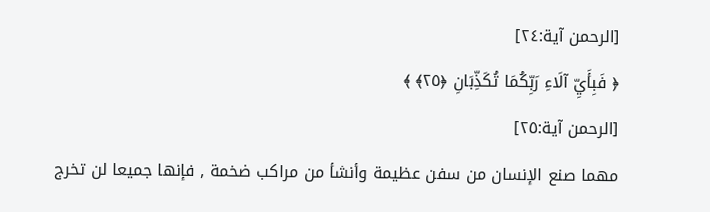[الرحمن آية:٢٤]
﴿ فَبِأَيِّ آلَاءِ رَبِّكُمَا تُكَذِّبَانِ ﴿٢٥﴾ ﴾
[الرحمن آية:٢٥]
مهما صنع الإنسان من سفن عظيمة وأنشأ من مراكب ضخمة , فإنها جميعا لن تخرج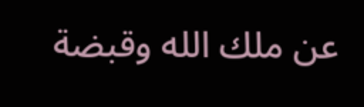عن ملك الله وقبضة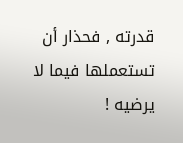قدرته , فحذار أن تستعملها فيما لا يرضيه !